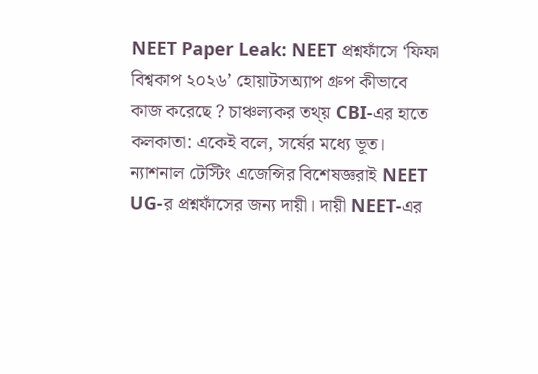NEET Paper Leak: NEET প্রশ্নফাঁসে ‘ফিফা বিশ্বকাপ ২০২৬’ হোয়াটসঅ্যাপ গ্রুপ কীভাবে কাজ করেছে ? চাঞ্চল্যকর তথ্য় CBI-এর হাতে
কলকাতা: একেই বলে, সর্ষের মধ্যে ভূত। ন্যাশনাল টেস্টিং এজেন্সির বিশেষজ্ঞরাই NEET UG-র প্রশ্নফাঁসের জন্য দায়ী। দায়ী NEET-এর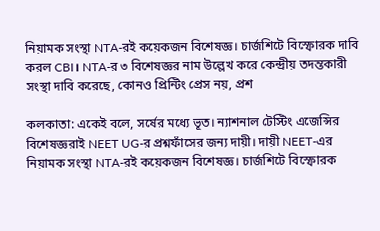নিয়ামক সংস্থা NTA-রই কয়েকজন বিশেষজ্ঞ। চার্জশিটে বিস্ফোরক দাবি করল CBI। NTA-র ৩ বিশেষজ্ঞর নাম উল্লেখ করে কেন্দ্রীয় তদন্তকারী সংস্থা দাবি করেছে, কোনও প্রিন্টিং প্রেস নয়, প্রশ

কলকাতা: একেই বলে, সর্ষের মধ্যে ভূত। ন্যাশনাল টেস্টিং এজেন্সির বিশেষজ্ঞরাই NEET UG-র প্রশ্নফাঁসের জন্য দায়ী। দায়ী NEET-এর নিয়ামক সংস্থা NTA-রই কয়েকজন বিশেষজ্ঞ। চার্জশিটে বিস্ফোরক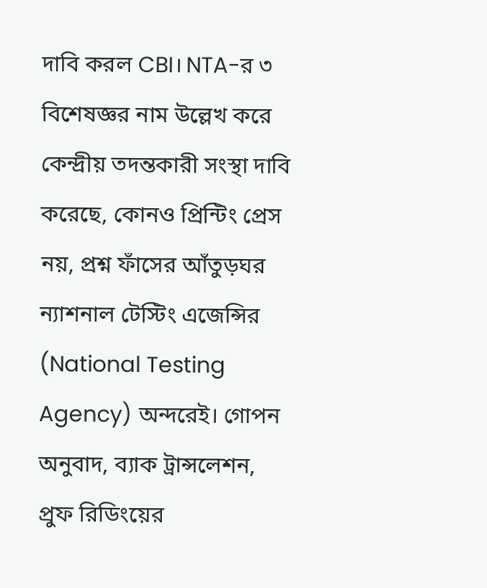দাবি করল CBI। NTA-র ৩ বিশেষজ্ঞর নাম উল্লেখ করে কেন্দ্রীয় তদন্তকারী সংস্থা দাবি করেছে, কোনও প্রিন্টিং প্রেস নয়, প্রশ্ন ফাঁসের আঁতুড়ঘর ন্যাশনাল টেস্টিং এজেন্সির (National Testing Agency) অন্দরেই। গোপন অনুবাদ, ব্যাক ট্রান্সলেশন, প্রুফ রিডিংয়ের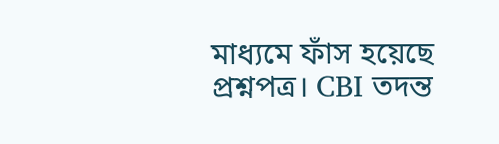মাধ্যমে ফাঁস হয়েছে প্রশ্নপত্র। CBI তদন্ত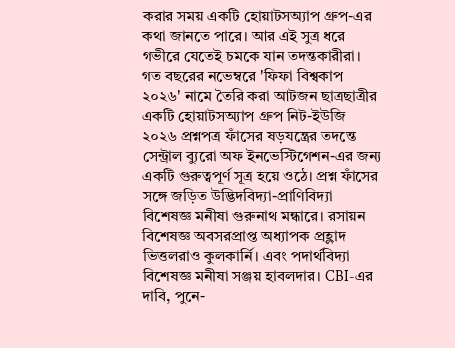করার সময় একটি হোয়াটসঅ্যাপ গ্রুপ-এর কথা জানতে পারে। আর এই সুত্র ধরে গভীরে যেতেই চমকে যান তদন্তকারীরা। গত বছরের নভেম্বরে 'ফিফা বিশ্বকাপ ২০২৬' নামে তৈরি করা আটজন ছাত্রছাত্রীর একটি হোয়াটসঅ্যাপ গ্রুপ নিট-ইউজি ২০২৬ প্রশ্নপত্র ফাঁসের ষড়যন্ত্রের তদন্তে সেন্ট্রাল ব্যুরো অফ ইনভেস্টিগেশন-এর জন্য একটি গুরুত্বপূর্ণ সূত্র হয়ে ওঠে। প্রশ্ন ফাঁসের সঙ্গে জড়িত উদ্ভিদবিদ্যা-প্রাণিবিদ্যা বিশেষজ্ঞ মনীষা গুরুনাথ মন্ধারে। রসায়ন বিশেষজ্ঞ অবসরপ্রাপ্ত অধ্যাপক প্রহ্লাদ ভিত্তলরাও কুলকার্নি। এবং পদার্থবিদ্যা বিশেষজ্ঞ মনীষা সঞ্জয় হাবলদার। CBI-এর দাবি, পুনে-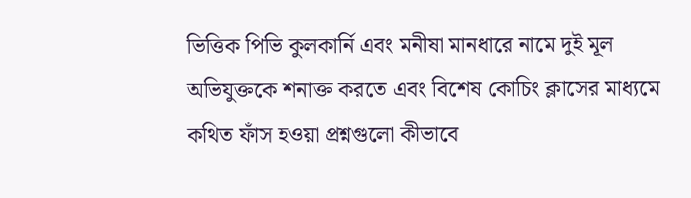ভিত্তিক পিভি কুলকার্নি এবং মনীষা মানধারে নামে দুই মূল অভিযুক্তকে শনাক্ত করতে এবং বিশেষ কোচিং ক্লাসের মাধ্যমে কথিত ফাঁস হওয়া প্রশ্নগুলো কীভাবে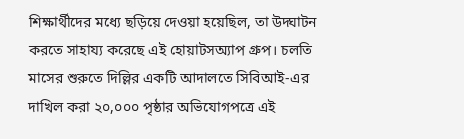শিক্ষার্থীদের মধ্যে ছড়িয়ে দেওয়া হয়েছিল, তা উদ্ঘাটন করতে সাহায্য করেছে এই হোয়াটসঅ্যাপ গ্রুপ। চলতি মাসের শুরুতে দিল্লির একটি আদালতে সিবিআই-এর দাখিল করা ২০,০০০ পৃষ্ঠার অভিযোগপত্রে এই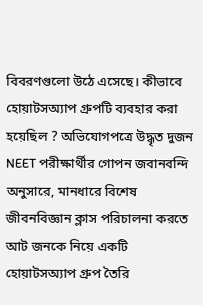বিবরণগুলো উঠে এসেছে। কীভাবে হোয়াটসঅ্যাপ গ্রুপটি ব্যবহার করা হয়েছিল ? অভিযোগপত্রে উদ্ধৃত দুজন NEET পরীক্ষার্থীর গোপন জবানবন্দি অনুসারে, মানধারে বিশেষ জীবনবিজ্ঞান ক্লাস পরিচালনা করতে আট জনকে নিয়ে একটি হোয়াটসঅ্যাপ গ্রুপ তৈরি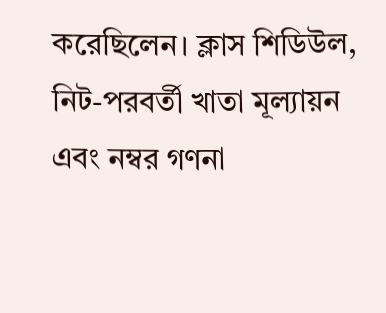করেছিলেন। ক্লাস শিডিউল, নিট-পরবর্তী খাতা মূল্যায়ন এবং নম্বর গণনা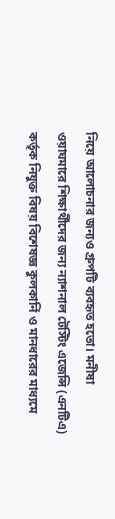নিয়ে আলোচনার জন্যও গ্রুপটি ব্যবহৃত হতো। মনীষা ওয়াঘমারে শিক্ষার্থীদের জন্য ন্যাশনাল টেস্টিং এজেন্সি (এনটিএ) কর্তৃক নিযুক্ত বিষয় বিশেষজ্ঞ কুলকার্নি ও মানধারের মাধ্যমে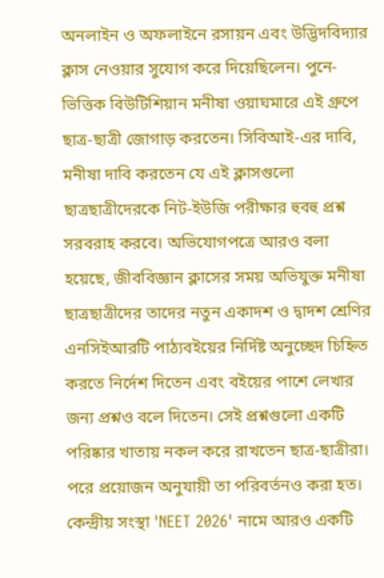অনলাইন ও অফলাইনে রসায়ন এবং উদ্ভিদবিদ্যার ক্লাস নেওয়ার সুযোগ করে দিয়েছিলেন। পুনে-ভিত্তিক বিউটিশিয়ান মনীষা ওয়াঘমারে এই গ্রুপে ছাত্র-ছাত্রী জোগাড় করতেন। সিবিআই-এর দাবি, মনীষা দাবি করতেন যে এই ক্লাসগুলো ছাত্রছাত্রীদেরকে নিট-ইউজি পরীক্ষার হুবহু প্রশ্ন সরবরাহ করবে। অভিযোগপত্রে আরও বলা হয়েছে, জীববিজ্ঞান ক্লাসের সময় অভিযুক্ত মনীষা ছাত্রছাত্রীদের তাদের নতুন একাদশ ও দ্বাদশ শ্রেণির এনসিইআরটি পাঠ্যবইয়ের নির্দিষ্ট অনুচ্ছেদ চিহ্নিত করতে নির্দেশ দিতেন এবং বইয়ের পাশে লেখার জন্য প্রশ্নও বলে দিতেন। সেই প্রশ্নগুলো একটি পরিষ্কার খাতায় নকল করে রাখতেন ছাত্র-ছাত্রীরা। পরে প্রয়োজন অনুযায়ী তা পরিবর্তনও করা হত। কেন্দ্রীয় সংস্থা 'NEET 2026' নামে আরও একটি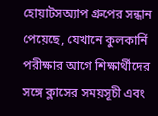হোয়াটসঅ্যাপ গ্রুপের সন্ধান পেয়েছে, যেখানে কুলকার্নি পরীক্ষার আগে শিক্ষার্থীদের সঙ্গে ক্লাসের সময়সূচী এবং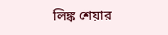লিঙ্ক শেয়ার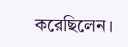করেছিলেন।